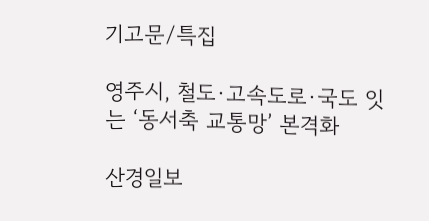기고문/특집

영주시, 철도·고속도로·국도 잇는 ‘동서축 교통망’ 본격화

산경일보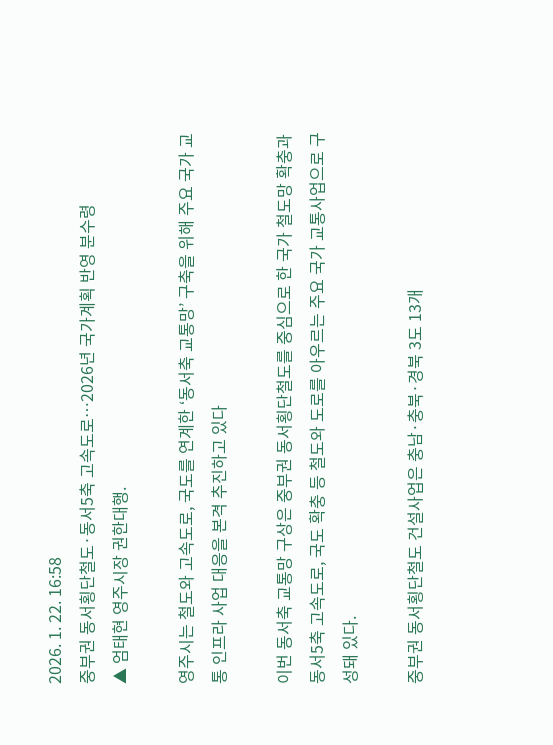2026. 1. 22. 16:58
중부권 동서횡단철도·동서5축 고속도로…2026년 국가계획 반영 분수령
▲ 엄태현 영주시장 권한대행.

영주시는 철도와 고속도로, 국도를 연계한 ‘동서축 교통망’ 구축을 위해 주요 국가 교통 인프라 사업 대응을 본격 추진하고 있다

이번 동서축 교통망 구상은 중부권 동서횡단철도를 중심으로 한 국가 철도망 확충과 동서5축 고속도로, 국도 확충 등 철도와 도로를 아우르는 주요 국가 교통사업으로 구성돼 있다.

중부권 동서횡단철도 건설사업은 충남·충북·경북 3도 13개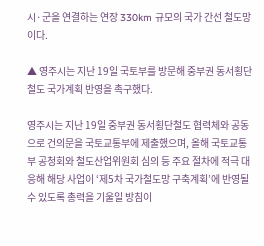시·군을 연결하는 연장 330km 규모의 국가 간선 철도망이다.

▲ 영주시는 지난 19일 국토부를 방문해 중부권 동서횡단철도 국가계획 반영을 촉구했다.

영주시는 지난 19일 중부권 동서횡단철도 협력체와 공동으로 건의문을 국토교통부에 제출했으며, 올해 국토교통부 공청회와 철도산업위원회 심의 등 주요 절차에 적극 대응해 해당 사업이 ‘제5차 국가철도망 구축계획’에 반영될 수 있도록 총력을 기울일 방침이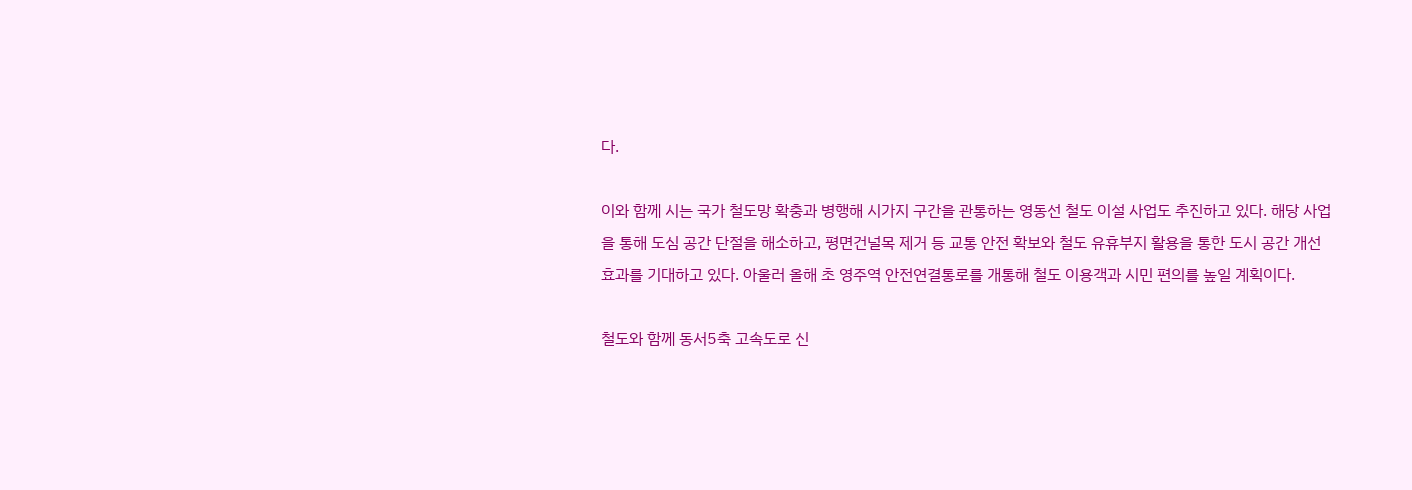다.

이와 함께 시는 국가 철도망 확충과 병행해 시가지 구간을 관통하는 영동선 철도 이설 사업도 추진하고 있다. 해당 사업을 통해 도심 공간 단절을 해소하고, 평면건널목 제거 등 교통 안전 확보와 철도 유휴부지 활용을 통한 도시 공간 개선 효과를 기대하고 있다. 아울러 올해 초 영주역 안전연결통로를 개통해 철도 이용객과 시민 편의를 높일 계획이다.

철도와 함께 동서5축 고속도로 신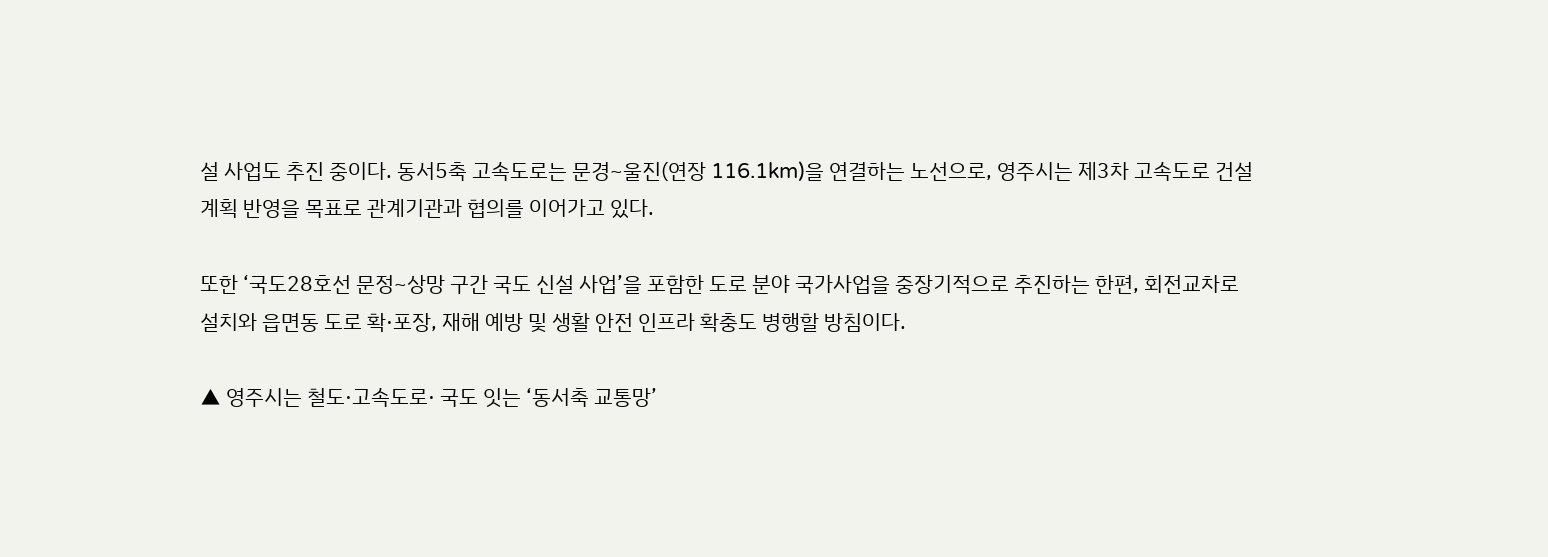설 사업도 추진 중이다. 동서5축 고속도로는 문경~울진(연장 116.1km)을 연결하는 노선으로, 영주시는 제3차 고속도로 건설계획 반영을 목표로 관계기관과 협의를 이어가고 있다.

또한 ‘국도28호선 문정~상망 구간 국도 신설 사업’을 포함한 도로 분야 국가사업을 중장기적으로 추진하는 한편, 회전교차로 설치와 읍면동 도로 확·포장, 재해 예방 및 생활 안전 인프라 확충도 병행할 방침이다.

▲ 영주시는 철도·고속도로· 국도 잇는 ‘동서축 교통망’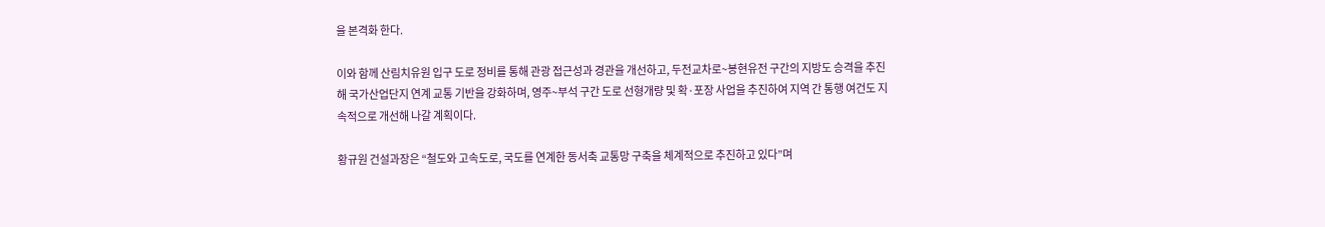을 본격화 한다.

이와 함께 산림치유원 입구 도로 정비를 통해 관광 접근성과 경관을 개선하고, 두전교차로~봉현유전 구간의 지방도 승격을 추진해 국가산업단지 연계 교통 기반을 강화하며, 영주~부석 구간 도로 선형개량 및 확·포장 사업을 추진하여 지역 간 통행 여건도 지속적으로 개선해 나갈 계획이다.

황규원 건설과장은 “철도와 고속도로, 국도를 연계한 동서축 교통망 구축을 체계적으로 추진하고 있다”며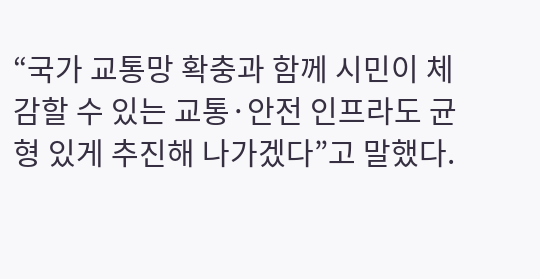“국가 교통망 확충과 함께 시민이 체감할 수 있는 교통·안전 인프라도 균형 있게 추진해 나가겠다”고 말했다.